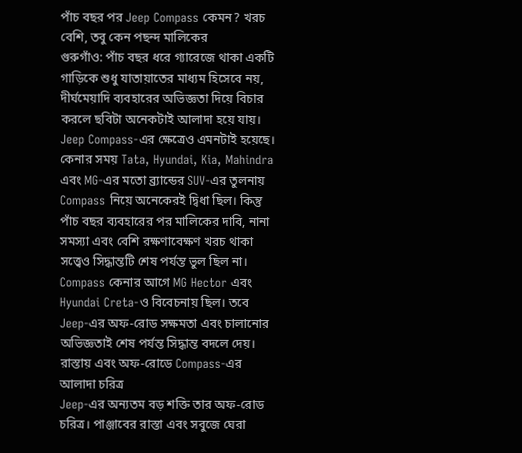পাঁচ বছর পর Jeep Compass কেমন? খরচ বেশি, তবু কেন পছন্দ মালিকের
গুরুগাঁও: পাঁচ বছর ধরে গ্যারেজে থাকা একটি গাড়িকে শুধু যাতায়াতের মাধ্যম হিসেবে নয়, দীর্ঘমেয়াদি ব্যবহারের অভিজ্ঞতা দিয়ে বিচার করলে ছবিটা অনেকটাই আলাদা হয়ে যায়। Jeep Compass-এর ক্ষেত্রেও এমনটাই হয়েছে। কেনার সময় Tata, Hyundai, Kia, Mahindra এবং MG-এর মতো ব্র্যান্ডের SUV-এর তুলনায় Compass নিয়ে অনেকেরই দ্বিধা ছিল। কিন্তু পাঁচ বছর ব্যবহারের পর মালিকের দাবি, নানা সমস্যা এবং বেশি রক্ষণাবেক্ষণ খরচ থাকা সত্ত্বেও সিদ্ধান্তটি শেষ পর্যন্ত ভুল ছিল না।
Compass কেনার আগে MG Hector এবং Hyundai Creta-ও বিবেচনায় ছিল। তবে Jeep-এর অফ-রোড সক্ষমতা এবং চালানোর অভিজ্ঞতাই শেষ পর্যন্ত সিদ্ধান্ত বদলে দেয়।
রাস্তায় এবং অফ-রোডে Compass-এর আলাদা চরিত্র
Jeep-এর অন্যতম বড় শক্তি তার অফ-রোড চরিত্র। পাঞ্জাবের রাস্তা এবং সবুজে ঘেরা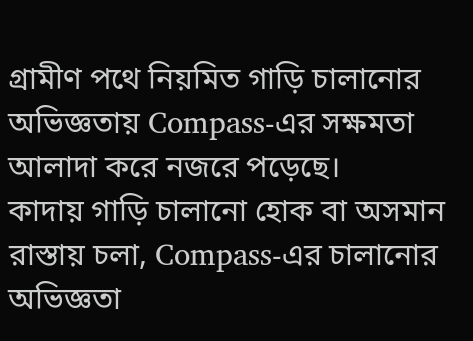গ্রামীণ পথে নিয়মিত গাড়ি চালানোর অভিজ্ঞতায় Compass-এর সক্ষমতা আলাদা করে নজরে পড়েছে।
কাদায় গাড়ি চালানো হোক বা অসমান রাস্তায় চলা, Compass-এর চালানোর অভিজ্ঞতা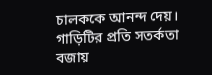চালককে আনন্দ দেয়। গাড়িটির প্রতি সতর্কতা বজায়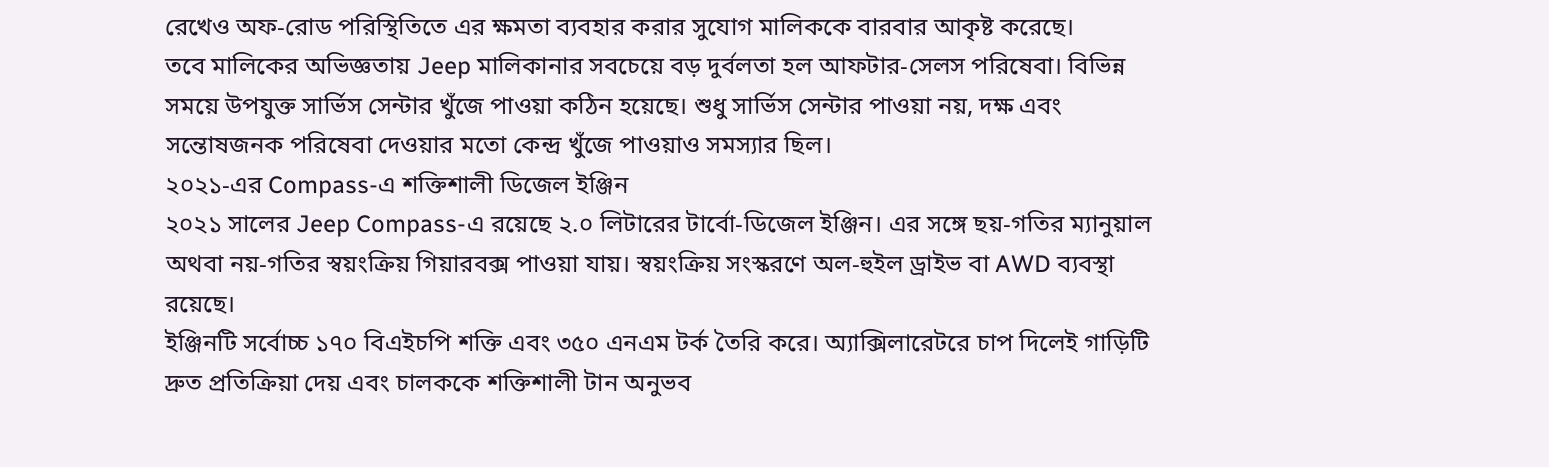রেখেও অফ-রোড পরিস্থিতিতে এর ক্ষমতা ব্যবহার করার সুযোগ মালিককে বারবার আকৃষ্ট করেছে।
তবে মালিকের অভিজ্ঞতায় Jeep মালিকানার সবচেয়ে বড় দুর্বলতা হল আফটার-সেলস পরিষেবা। বিভিন্ন সময়ে উপযুক্ত সার্ভিস সেন্টার খুঁজে পাওয়া কঠিন হয়েছে। শুধু সার্ভিস সেন্টার পাওয়া নয়, দক্ষ এবং সন্তোষজনক পরিষেবা দেওয়ার মতো কেন্দ্র খুঁজে পাওয়াও সমস্যার ছিল।
২০২১-এর Compass-এ শক্তিশালী ডিজেল ইঞ্জিন
২০২১ সালের Jeep Compass-এ রয়েছে ২.০ লিটারের টার্বো-ডিজেল ইঞ্জিন। এর সঙ্গে ছয়-গতির ম্যানুয়াল অথবা নয়-গতির স্বয়ংক্রিয় গিয়ারবক্স পাওয়া যায়। স্বয়ংক্রিয় সংস্করণে অল-হুইল ড্রাইভ বা AWD ব্যবস্থা রয়েছে।
ইঞ্জিনটি সর্বোচ্চ ১৭০ বিএইচপি শক্তি এবং ৩৫০ এনএম টর্ক তৈরি করে। অ্যাক্সিলারেটরে চাপ দিলেই গাড়িটি দ্রুত প্রতিক্রিয়া দেয় এবং চালককে শক্তিশালী টান অনুভব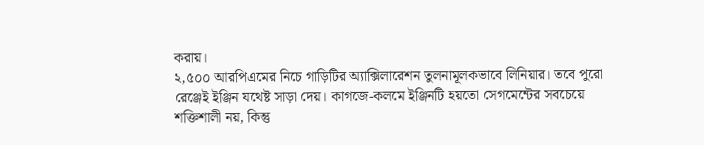করায়।
২,৫০০ আরপিএমের নিচে গাড়িটির অ্যাক্সিলারেশন তুলনামূলকভাবে লিনিয়ার। তবে পুরো রেঞ্জেই ইঞ্জিন যথেষ্ট সাড়া দেয়। কাগজে-কলমে ইঞ্জিনটি হয়তো সেগমেন্টের সবচেয়ে শক্তিশালী নয়, কিন্তু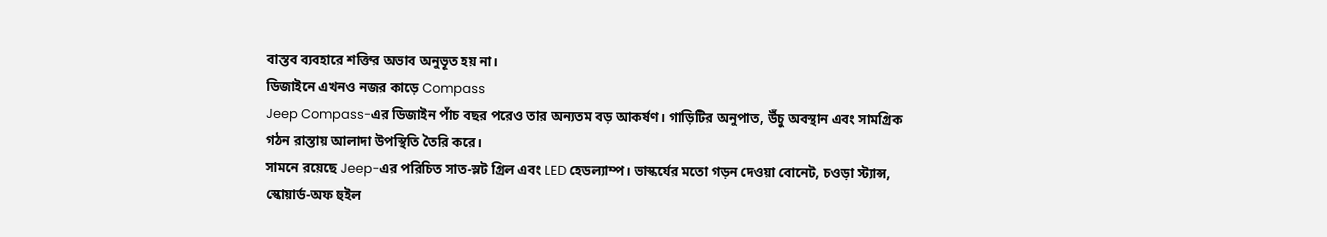বাস্তব ব্যবহারে শক্তির অভাব অনুভূত হয় না।
ডিজাইনে এখনও নজর কাড়ে Compass
Jeep Compass-এর ডিজাইন পাঁচ বছর পরেও তার অন্যতম বড় আকর্ষণ। গাড়িটির অনুপাত, উঁচু অবস্থান এবং সামগ্রিক গঠন রাস্তায় আলাদা উপস্থিতি তৈরি করে।
সামনে রয়েছে Jeep-এর পরিচিত সাত-স্লট গ্রিল এবং LED হেডল্যাম্প। ভাস্কর্যের মতো গড়ন দেওয়া বোনেট, চওড়া স্ট্যান্স, স্কোয়ার্ড-অফ হুইল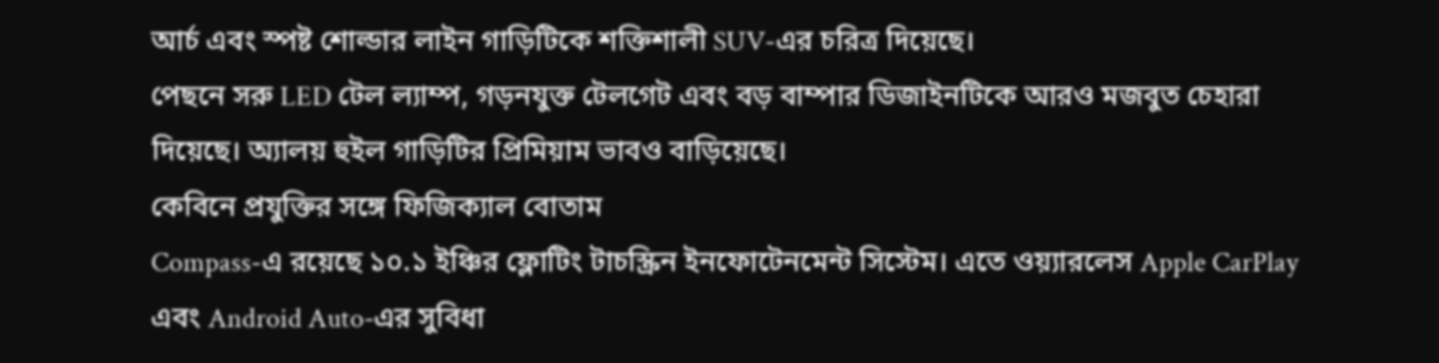আর্চ এবং স্পষ্ট শোল্ডার লাইন গাড়িটিকে শক্তিশালী SUV-এর চরিত্র দিয়েছে।
পেছনে সরু LED টেল ল্যাম্প, গড়নযুক্ত টেলগেট এবং বড় বাম্পার ডিজাইনটিকে আরও মজবুত চেহারা দিয়েছে। অ্যালয় হুইল গাড়িটির প্রিমিয়াম ভাবও বাড়িয়েছে।
কেবিনে প্রযুক্তির সঙ্গে ফিজিক্যাল বোতাম
Compass-এ রয়েছে ১০.১ ইঞ্চির ফ্লোটিং টাচস্ক্রিন ইনফোটেনমেন্ট সিস্টেম। এতে ওয়্যারলেস Apple CarPlay এবং Android Auto-এর সুবিধা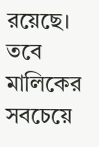রয়েছে।
তবে মালিকের সবচেয়ে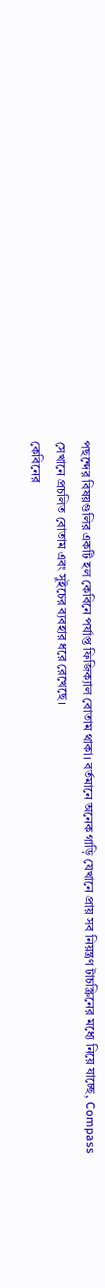পছন্দের বিষয়গুলির একটি হল কেবিনে পর্যাপ্ত ফিজিক্যাল বোতাম থাকা। বর্তমানে অনেক গাড়ি যেখানে প্রায় সব নিয়ন্ত্রণ টাচস্ক্রিনের মধ্যে নিয়ে যাচ্ছে, Compass সেখানে প্রচলিত বোতাম এবং সুইচের ব্যবহার ধরে রেখেছে।
কেবিনের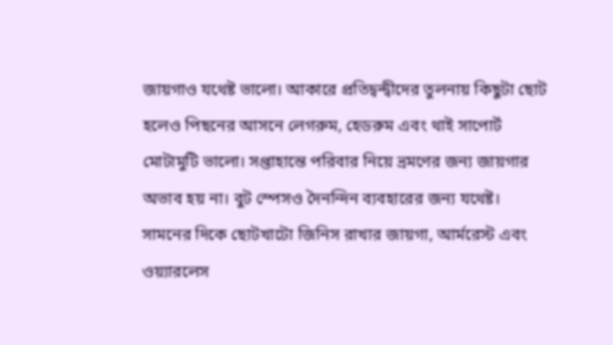জায়গাও যথেষ্ট ভালো। আকারে প্রতিদ্বন্দ্বীদের তুলনায় কিছুটা ছোট হলেও পিছনের আসনে লেগরুম, হেডরুম এবং থাই সাপোর্ট মোটামুটি ভালো। সপ্তাহান্তে পরিবার নিয়ে ভ্রমণের জন্য জায়গার অভাব হয় না। বুট স্পেসও দৈনন্দিন ব্যবহারের জন্য যথেষ্ট।
সামনের দিকে ছোটখাটো জিনিস রাখার জায়গা, আর্মরেস্ট এবং ওয়্যারলেস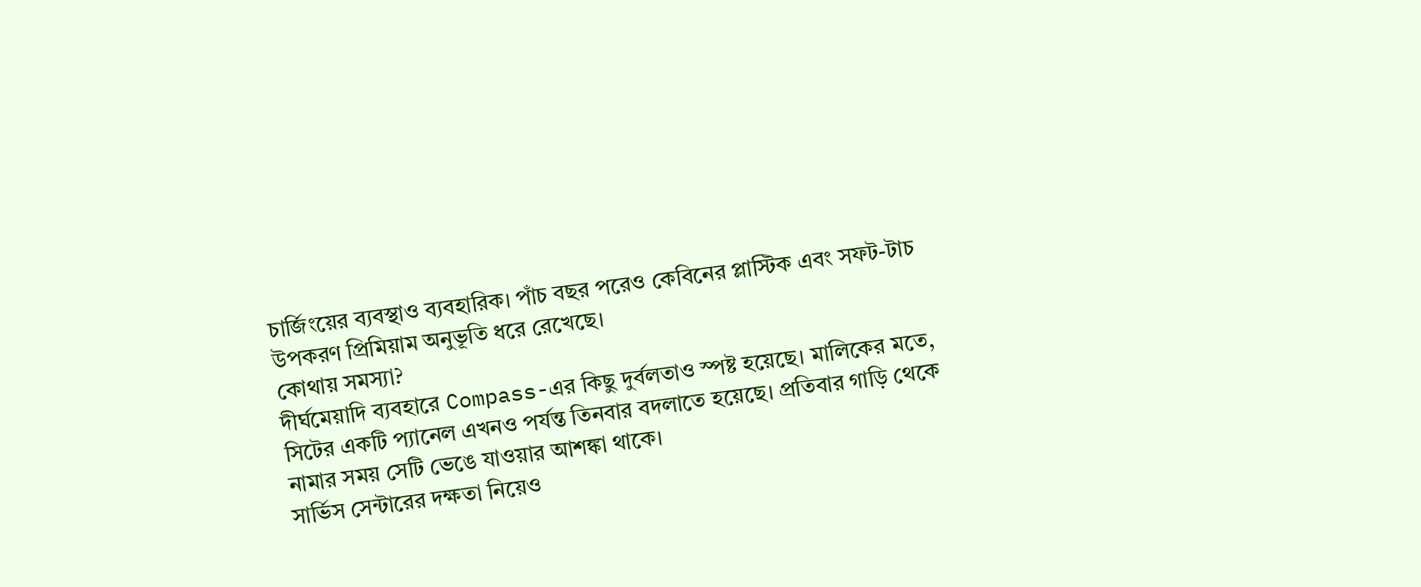চার্জিংয়ের ব্যবস্থাও ব্যবহারিক। পাঁচ বছর পরেও কেবিনের প্লাস্টিক এবং সফট-টাচ উপকরণ প্রিমিয়াম অনুভূতি ধরে রেখেছে।
কোথায় সমস্যা?
দীর্ঘমেয়াদি ব্যবহারে Compass-এর কিছু দুর্বলতাও স্পষ্ট হয়েছে। মালিকের মতে, সিটের একটি প্যানেল এখনও পর্যন্ত তিনবার বদলাতে হয়েছে। প্রতিবার গাড়ি থেকে নামার সময় সেটি ভেঙে যাওয়ার আশঙ্কা থাকে।
সার্ভিস সেন্টারের দক্ষতা নিয়েও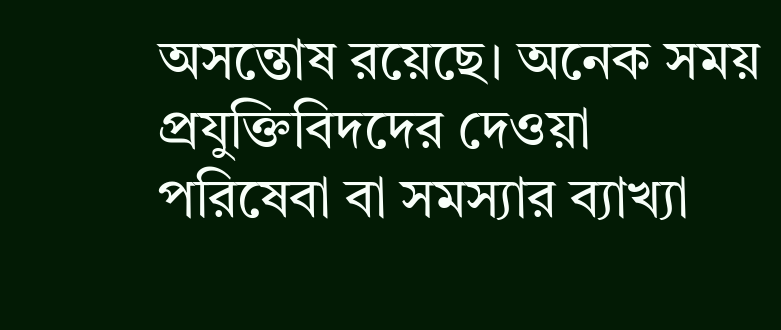অসন্তোষ রয়েছে। অনেক সময় প্রযুক্তিবিদদের দেওয়া পরিষেবা বা সমস্যার ব্যাখ্যা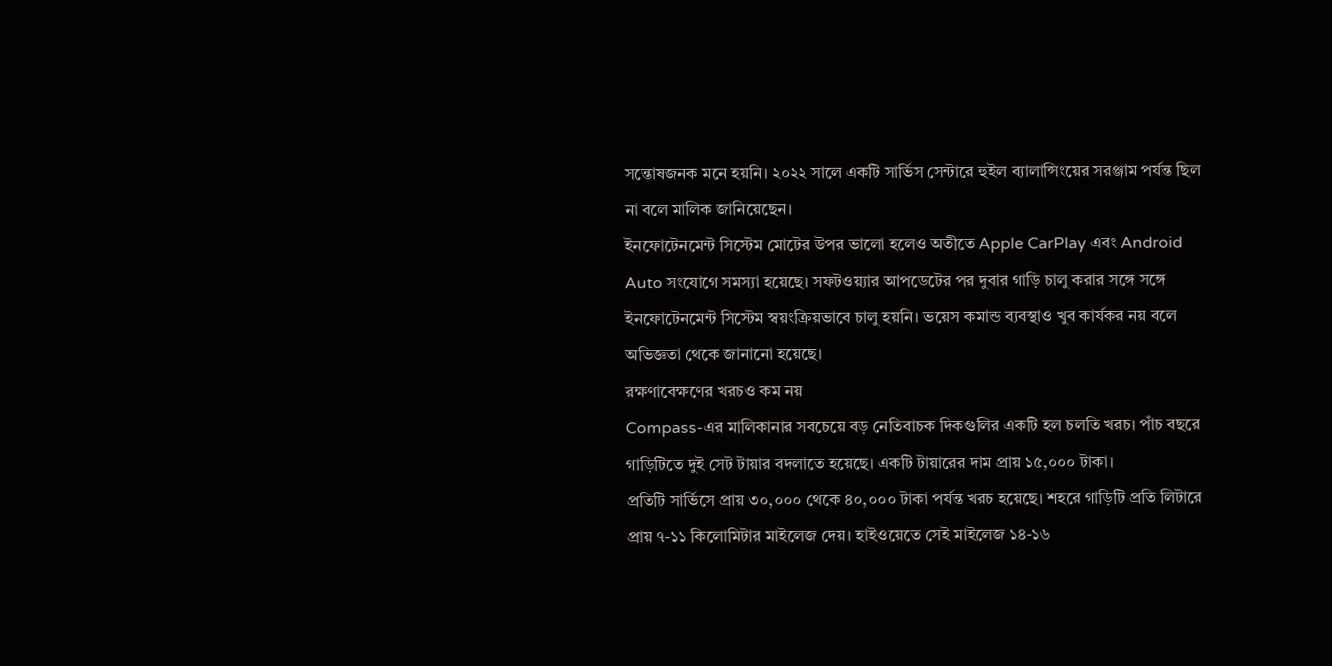সন্তোষজনক মনে হয়নি। ২০২২ সালে একটি সার্ভিস সেন্টারে হুইল ব্যালান্সিংয়ের সরঞ্জাম পর্যন্ত ছিল না বলে মালিক জানিয়েছেন।
ইনফোটেনমেন্ট সিস্টেম মোটের উপর ভালো হলেও অতীতে Apple CarPlay এবং Android Auto সংযোগে সমস্যা হয়েছে। সফটওয়্যার আপডেটের পর দুবার গাড়ি চালু করার সঙ্গে সঙ্গে ইনফোটেনমেন্ট সিস্টেম স্বয়ংক্রিয়ভাবে চালু হয়নি। ভয়েস কমান্ড ব্যবস্থাও খুব কার্যকর নয় বলে অভিজ্ঞতা থেকে জানানো হয়েছে।
রক্ষণাবেক্ষণের খরচও কম নয়
Compass-এর মালিকানার সবচেয়ে বড় নেতিবাচক দিকগুলির একটি হল চলতি খরচ। পাঁচ বছরে গাড়িটিতে দুই সেট টায়ার বদলাতে হয়েছে। একটি টায়ারের দাম প্রায় ১৫,০০০ টাকা।
প্রতিটি সার্ভিসে প্রায় ৩০,০০০ থেকে ৪০,০০০ টাকা পর্যন্ত খরচ হয়েছে। শহরে গাড়িটি প্রতি লিটারে প্রায় ৭-১১ কিলোমিটার মাইলেজ দেয়। হাইওয়েতে সেই মাইলেজ ১৪-১৬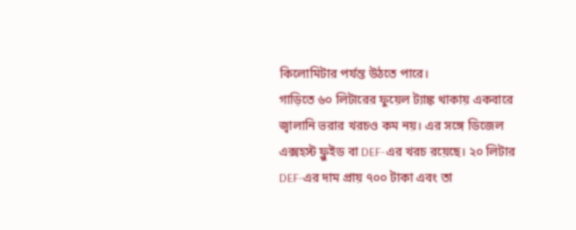কিলোমিটার পর্যন্ত উঠতে পারে।
গাড়িতে ৬০ লিটারের ফুয়েল ট্যাঙ্ক থাকায় একবারে জ্বালানি ভরার খরচও কম নয়। এর সঙ্গে ডিজেল এক্সহস্ট ফ্লুইড বা DEF-এর খরচ রয়েছে। ২০ লিটার DEF-এর দাম প্রায় ৭০০ টাকা এবং তা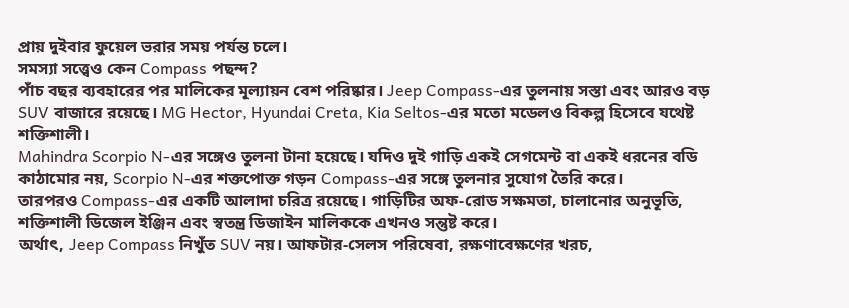প্রায় দুইবার ফুয়েল ভরার সময় পর্যন্ত চলে।
সমস্যা সত্ত্বেও কেন Compass পছন্দ?
পাঁচ বছর ব্যবহারের পর মালিকের মূল্যায়ন বেশ পরিষ্কার। Jeep Compass-এর তুলনায় সস্তা এবং আরও বড় SUV বাজারে রয়েছে। MG Hector, Hyundai Creta, Kia Seltos-এর মতো মডেলও বিকল্প হিসেবে যথেষ্ট শক্তিশালী।
Mahindra Scorpio N-এর সঙ্গেও তুলনা টানা হয়েছে। যদিও দুই গাড়ি একই সেগমেন্ট বা একই ধরনের বডি কাঠামোর নয়, Scorpio N-এর শক্তপোক্ত গড়ন Compass-এর সঙ্গে তুলনার সুযোগ তৈরি করে।
তারপরও Compass-এর একটি আলাদা চরিত্র রয়েছে। গাড়িটির অফ-রোড সক্ষমতা, চালানোর অনুভূতি, শক্তিশালী ডিজেল ইঞ্জিন এবং স্বতন্ত্র ডিজাইন মালিককে এখনও সন্তুষ্ট করে।
অর্থাৎ, Jeep Compass নিখুঁত SUV নয়। আফটার-সেলস পরিষেবা, রক্ষণাবেক্ষণের খরচ,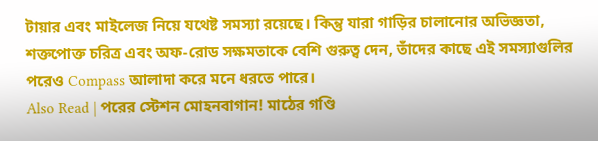টায়ার এবং মাইলেজ নিয়ে যথেষ্ট সমস্যা রয়েছে। কিন্তু যারা গাড়ির চালানোর অভিজ্ঞতা, শক্তপোক্ত চরিত্র এবং অফ-রোড সক্ষমতাকে বেশি গুরুত্ব দেন, তাঁদের কাছে এই সমস্যাগুলির পরেও Compass আলাদা করে মনে ধরতে পারে।
Also Read | পরের স্টেশন মোহনবাগান! মাঠের গণ্ডি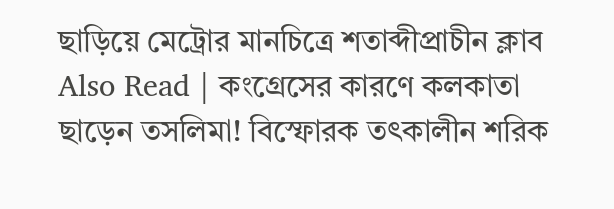ছাড়িয়ে মেট্রোর মানচিত্রে শতাব্দীপ্রাচীন ক্লাব
Also Read | কংগ্রেসের কারণে কলকাতা ছাড়েন তসলিমা! বিস্ফোরক তৎকালীন শরিক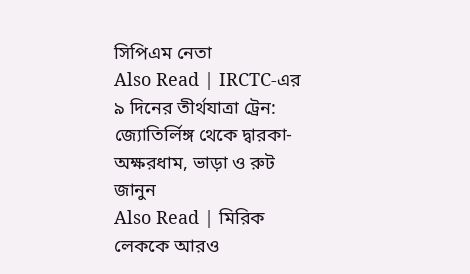সিপিএম নেতা
Also Read | IRCTC-এর ৯ দিনের তীর্থযাত্রা ট্রেন: জ্যোতির্লিঙ্গ থেকে দ্বারকা-অক্ষরধাম, ভাড়া ও রুট জানুন
Also Read | মিরিক লেককে আরও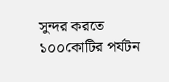সুন্দর করতে ১০০কোটির পর্যটন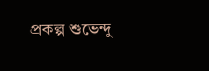প্রকল্প শুভেন্দু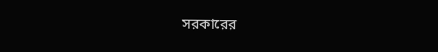সরকারের